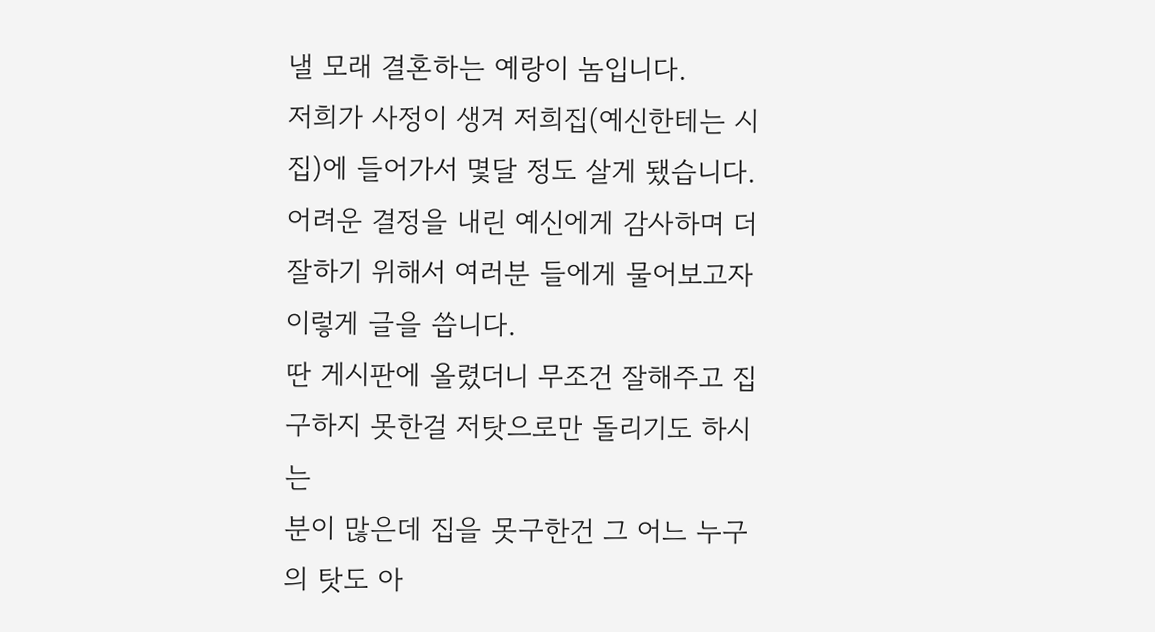낼 모래 결혼하는 예랑이 놈입니다.
저희가 사정이 생겨 저희집(예신한테는 시집)에 들어가서 몇달 정도 살게 됐습니다.
어려운 결정을 내린 예신에게 감사하며 더 잘하기 위해서 여러분 들에게 물어보고자
이렇게 글을 씁니다.
딴 게시판에 올렸더니 무조건 잘해주고 집구하지 못한걸 저탓으로만 돌리기도 하시는
분이 많은데 집을 못구한건 그 어느 누구의 탓도 아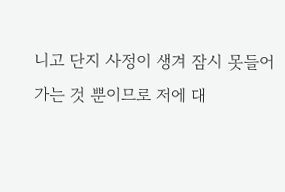니고 단지 사정이 생겨 잠시 못들어
가는 것 뿐이므로 저에 대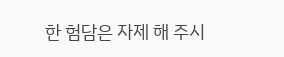한 험담은 자제 해 주시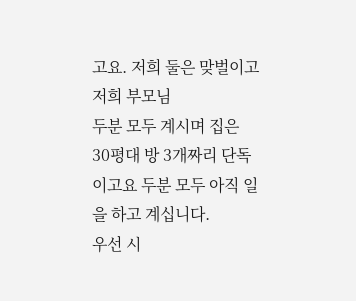고요. 저희 둘은 맞벌이고 저희 부모님
두분 모두 계시며 집은 30평대 방 3개짜리 단독이고요 두분 모두 아직 일을 하고 계십니다.
우선 시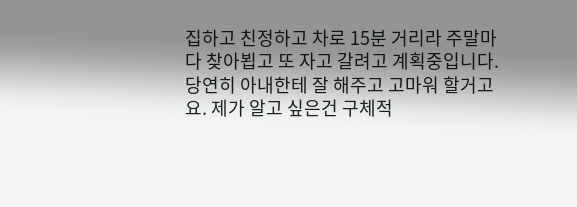집하고 친정하고 차로 15분 거리라 주말마다 찾아뵙고 또 자고 갈려고 계획중입니다.
당연히 아내한테 잘 해주고 고마워 할거고요. 제가 알고 싶은건 구체적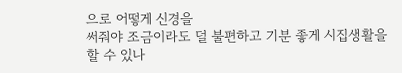으로 어떻게 신경을
써줘야 조금이라도 덜 불편하고 기분 좋게 시집생활을 할 수 있나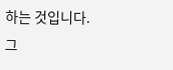하는 것입니다.
그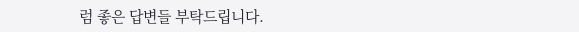럼 좋은 답변들 부탁드립니다.